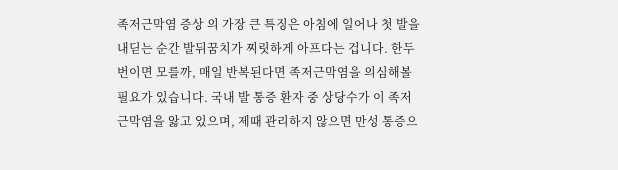족저근막염 증상 의 가장 큰 특징은 아침에 일어나 첫 발을 내딛는 순간 발뒤꿈치가 찌릿하게 아프다는 겁니다. 한두 번이면 모를까, 매일 반복된다면 족저근막염을 의심해볼 필요가 있습니다. 국내 발 통증 환자 중 상당수가 이 족저근막염을 앓고 있으며, 제때 관리하지 않으면 만성 통증으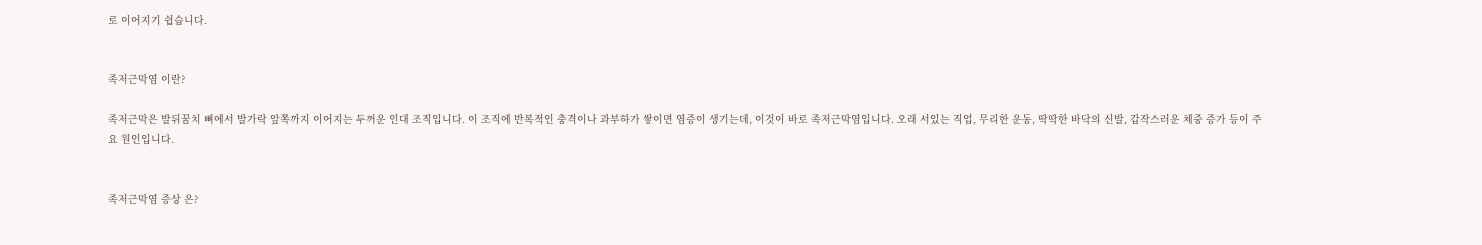로 이어지기 쉽습니다.


족저근막염 이란?

족저근막은 발뒤꿈치 뼈에서 발가락 앞쪽까지 이어지는 두꺼운 인대 조직입니다. 이 조직에 반복적인 충격이나 과부하가 쌓이면 염증이 생기는데, 이것이 바로 족저근막염입니다. 오래 서있는 직업, 무리한 운동, 딱딱한 바닥의 신발, 갑작스러운 체중 증가 등이 주요 원인입니다.


족저근막염 증상 은?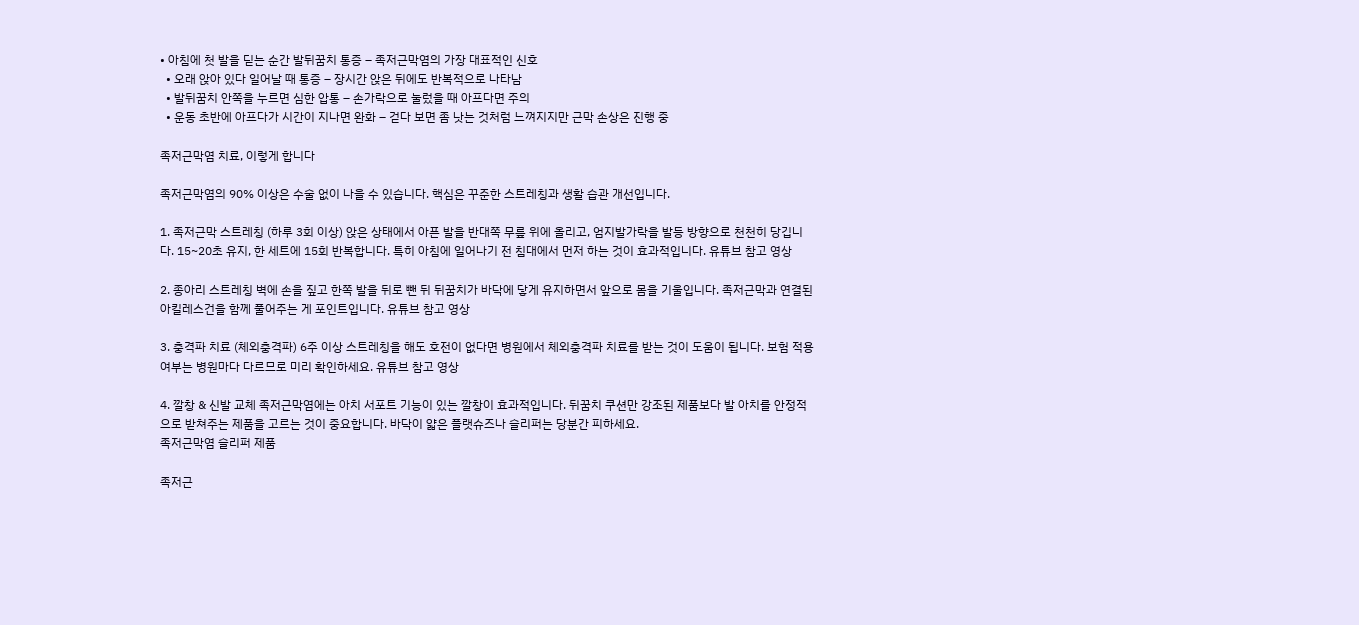• 아침에 첫 발을 딛는 순간 발뒤꿈치 통증 – 족저근막염의 가장 대표적인 신호
  • 오래 앉아 있다 일어날 때 통증 – 장시간 앉은 뒤에도 반복적으로 나타남
  • 발뒤꿈치 안쪽을 누르면 심한 압통 – 손가락으로 눌렀을 때 아프다면 주의
  • 운동 초반에 아프다가 시간이 지나면 완화 – 걷다 보면 좀 낫는 것처럼 느껴지지만 근막 손상은 진행 중

족저근막염 치료, 이렇게 합니다

족저근막염의 90% 이상은 수술 없이 나을 수 있습니다. 핵심은 꾸준한 스트레칭과 생활 습관 개선입니다.

1. 족저근막 스트레칭 (하루 3회 이상) 앉은 상태에서 아픈 발을 반대쪽 무릎 위에 올리고, 엄지발가락을 발등 방향으로 천천히 당깁니다. 15~20초 유지, 한 세트에 15회 반복합니다. 특히 아침에 일어나기 전 침대에서 먼저 하는 것이 효과적입니다. 유튜브 참고 영상

2. 종아리 스트레칭 벽에 손을 짚고 한쪽 발을 뒤로 뺀 뒤 뒤꿈치가 바닥에 닿게 유지하면서 앞으로 몸을 기울입니다. 족저근막과 연결된 아킬레스건을 함께 풀어주는 게 포인트입니다. 유튜브 참고 영상

3. 충격파 치료 (체외충격파) 6주 이상 스트레칭을 해도 호전이 없다면 병원에서 체외충격파 치료를 받는 것이 도움이 됩니다. 보험 적용 여부는 병원마다 다르므로 미리 확인하세요. 유튜브 참고 영상

4. 깔창 & 신발 교체 족저근막염에는 아치 서포트 기능이 있는 깔창이 효과적입니다. 뒤꿈치 쿠션만 강조된 제품보다 발 아치를 안정적으로 받쳐주는 제품을 고르는 것이 중요합니다. 바닥이 얇은 플랫슈즈나 슬리퍼는 당분간 피하세요.
족저근막염 슬리퍼 제품

족저근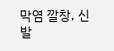막염 깔창, 신발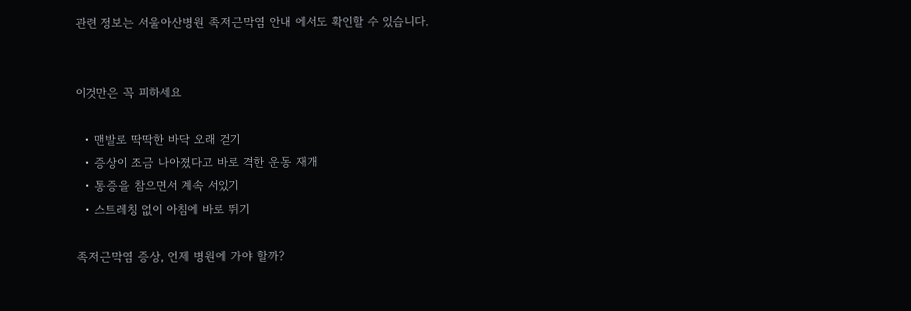관련 정보는 서울아산병원 족저근막염 안내 에서도 확인할 수 있습니다.


이것만은 꼭 피하세요

  • 맨발로 딱딱한 바닥 오래 걷기
  • 증상이 조금 나아졌다고 바로 격한 운동 재개
  • 통증을 참으면서 계속 서있기
  • 스트레칭 없이 아침에 바로 뛰기

족저근막염 증상, 언제 병원에 가야 할까?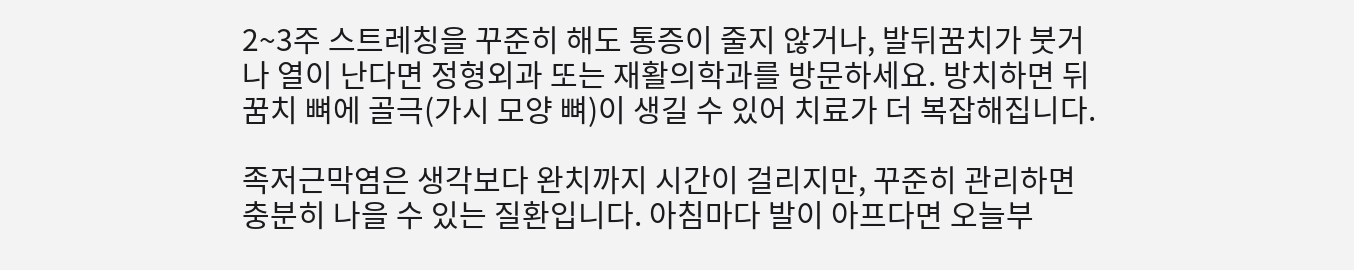2~3주 스트레칭을 꾸준히 해도 통증이 줄지 않거나, 발뒤꿈치가 붓거나 열이 난다면 정형외과 또는 재활의학과를 방문하세요. 방치하면 뒤꿈치 뼈에 골극(가시 모양 뼈)이 생길 수 있어 치료가 더 복잡해집니다.

족저근막염은 생각보다 완치까지 시간이 걸리지만, 꾸준히 관리하면 충분히 나을 수 있는 질환입니다. 아침마다 발이 아프다면 오늘부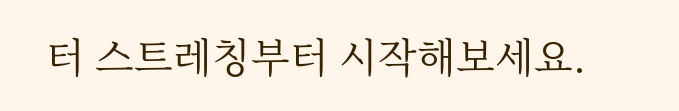터 스트레칭부터 시작해보세요.